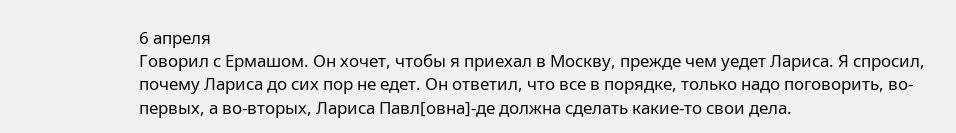6 апреля
Говорил с Ермашом. Он хочет, чтобы я приехал в Москву, прежде чем уедет Лариса. Я спросил, почему Лариса до сих пор не едет. Он ответил, что все в порядке, только надо поговорить, во-первых, а во-вторых, Лариса Павл[овна]-де должна сделать какие-то свои дела.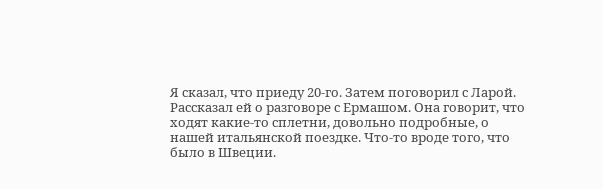Я сказал, что приеду 20-го. Затем поговорил с Ларой. Рассказал ей о разговоре с Ермашом. Она говорит, что ходят какие-то сплетни, довольно подробные, о нашей итальянской поездке. Что-то вроде того, что было в Швеции.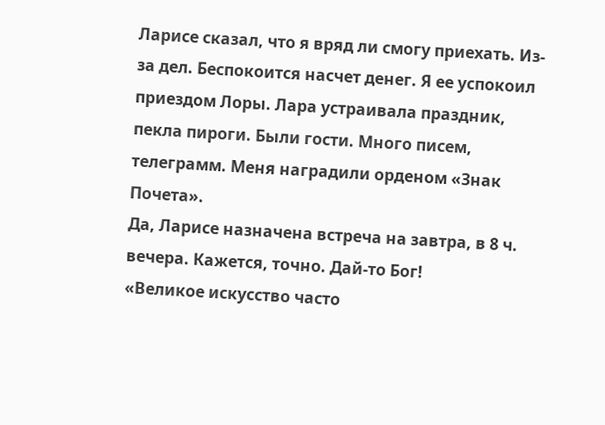Ларисе сказал, что я вряд ли смогу приехать. Из-за дел. Беспокоится насчет денег. Я ее успокоил приездом Лоры. Лара устраивала праздник, пекла пироги. Были гости. Много писем, телеграмм. Меня наградили орденом «Знак Почета».
Да, Ларисе назначена встреча на завтра, в 8 ч. вечера. Кажется, точно. Дай-то Бог!
«Великое искусство часто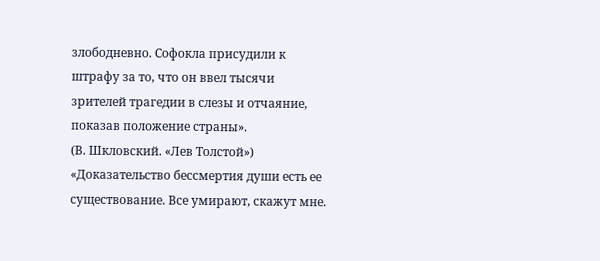злободневно. Софокла присудили к штрафу за то, что он ввел тысячи зрителей трагедии в слезы и отчаяние, показав положение страны».
(В. Шкловский. «Лев Толстой»)
«Доказательство бессмертия души есть ее существование. Все умирают, скажут мне.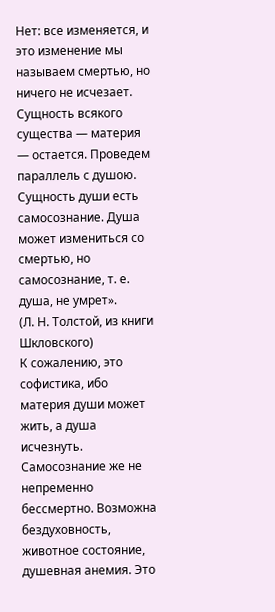Нет: все изменяется, и это изменение мы называем смертью, но ничего не исчезает. Сущность всякого существа — материя — остается. Проведем параллель с душою. Сущность души есть самосознание. Душа может измениться со смертью, но самосознание, т. е. душа, не умрет».
(Л. Н. Толстой, из книги Шкловского)
К сожалению, это софистика, ибо материя души может жить, а душа исчезнуть. Самосознание же не непременно бессмертно. Возможна бездуховность, животное состояние, душевная анемия. Это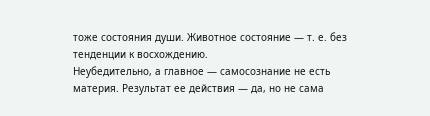тоже состояния души. Животное состояние — т. е. без тенденции к восхождению.
Неубедительно, а главное — самосознание не есть материя. Результат ее действия — да, но не сама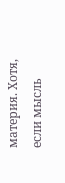материя. Хотя, если мысль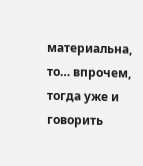материальна, то… впрочем, тогда уже и говорить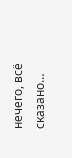нечего, всё сказано…